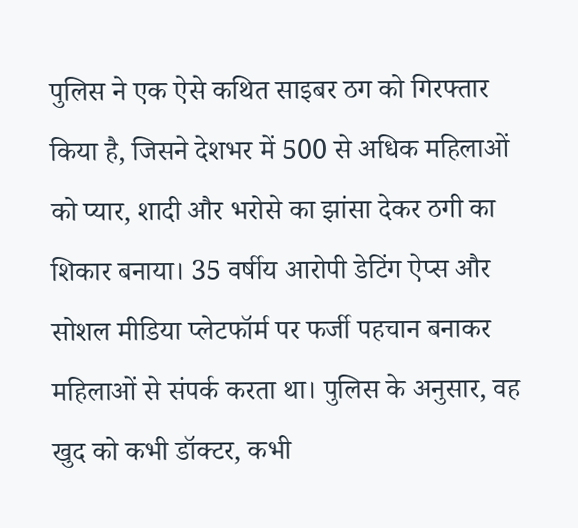पुलिस ने एक ऐसे कथित साइबर ठग को गिरफ्तार किया है, जिसने देशभर में 500 से अधिक महिलाओं को प्यार, शादी और भरोसे का झांसा देकर ठगी का शिकार बनाया। 35 वर्षीय आरोपी डेटिंग ऐप्स और सोशल मीडिया प्लेटफॉर्म पर फर्जी पहचान बनाकर महिलाओं से संपर्क करता था। पुलिस के अनुसार, वह खुद को कभी डॉक्टर, कभी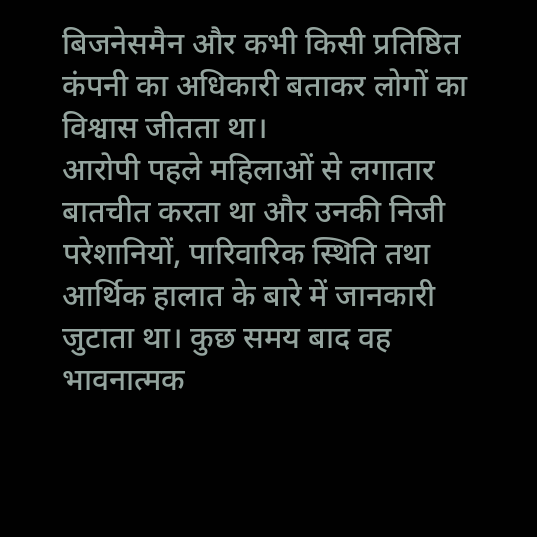बिजनेसमैन और कभी किसी प्रतिष्ठित कंपनी का अधिकारी बताकर लोगों का विश्वास जीतता था।
आरोपी पहले महिलाओं से लगातार बातचीत करता था और उनकी निजी परेशानियों, पारिवारिक स्थिति तथा आर्थिक हालात के बारे में जानकारी जुटाता था। कुछ समय बाद वह भावनात्मक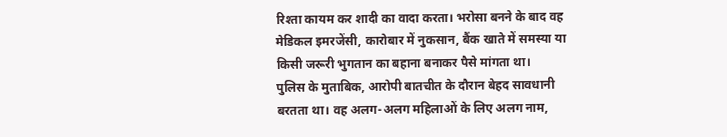रिश्ता कायम कर शादी का वादा करता। भरोसा बनने के बाद वह मेडिकल इमरजेंसी, कारोबार में नुकसान, बैंक खाते में समस्या या किसी जरूरी भुगतान का बहाना बनाकर पैसे मांगता था।
पुलिस के मुताबिक, आरोपी बातचीत के दौरान बेहद सावधानी बरतता था। वह अलग-अलग महिलाओं के लिए अलग नाम,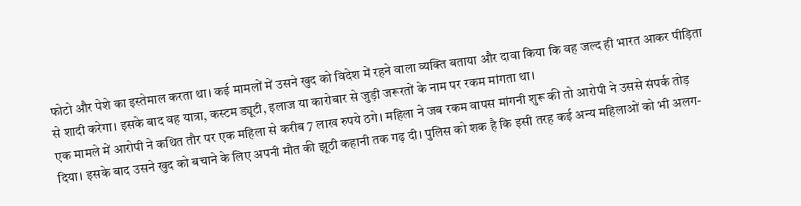फोटो और पेशे का इस्तेमाल करता था। कई मामलों में उसने खुद को विदेश में रहने वाला व्यक्ति बताया और दावा किया कि वह जल्द ही भारत आकर पीड़िता से शादी करेगा। इसके बाद वह यात्रा, कस्टम ड्यूटी, इलाज या कारोबार से जुड़ी जरूरतों के नाम पर रकम मांगता था।
एक मामले में आरोपी ने कथित तौर पर एक महिला से करीब 7 लाख रुपये ठगे। महिला ने जब रकम वापस मांगनी शुरू की तो आरोपी ने उससे संपर्क तोड़ दिया। इसके बाद उसने खुद को बचाने के लिए अपनी मौत की झूठी कहानी तक गढ़ दी। पुलिस को शक है कि इसी तरह कई अन्य महिलाओं को भी अलग-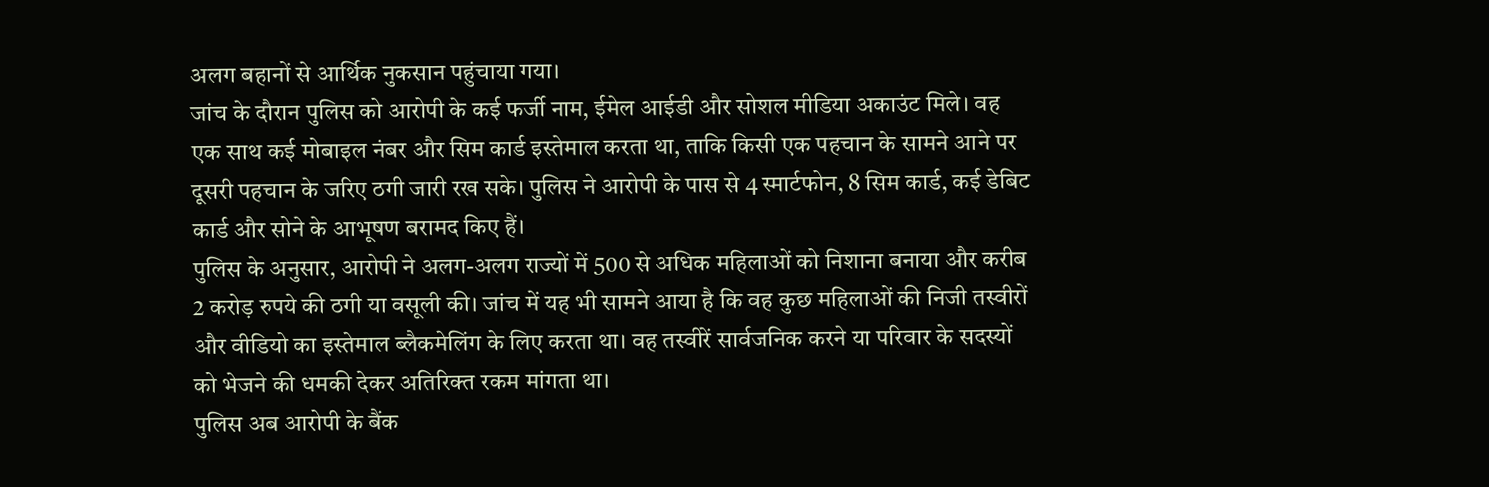अलग बहानों से आर्थिक नुकसान पहुंचाया गया।
जांच के दौरान पुलिस को आरोपी के कई फर्जी नाम, ईमेल आईडी और सोशल मीडिया अकाउंट मिले। वह एक साथ कई मोबाइल नंबर और सिम कार्ड इस्तेमाल करता था, ताकि किसी एक पहचान के सामने आने पर दूसरी पहचान के जरिए ठगी जारी रख सके। पुलिस ने आरोपी के पास से 4 स्मार्टफोन, 8 सिम कार्ड, कई डेबिट कार्ड और सोने के आभूषण बरामद किए हैं।
पुलिस के अनुसार, आरोपी ने अलग-अलग राज्यों में 500 से अधिक महिलाओं को निशाना बनाया और करीब 2 करोड़ रुपये की ठगी या वसूली की। जांच में यह भी सामने आया है कि वह कुछ महिलाओं की निजी तस्वीरों और वीडियो का इस्तेमाल ब्लैकमेलिंग के लिए करता था। वह तस्वीरें सार्वजनिक करने या परिवार के सदस्यों को भेजने की धमकी देकर अतिरिक्त रकम मांगता था।
पुलिस अब आरोपी के बैंक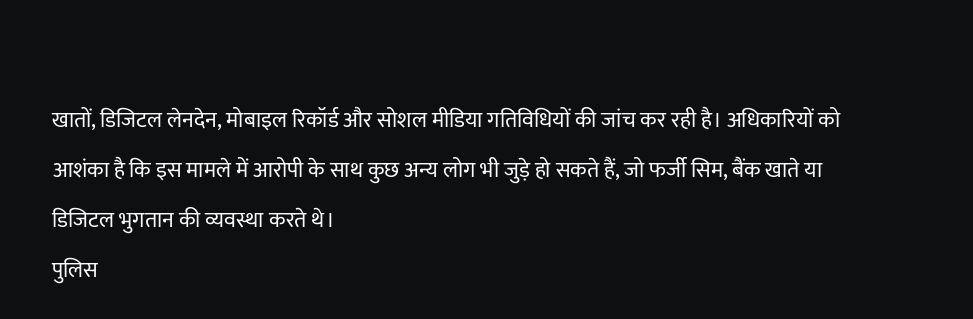खातों, डिजिटल लेनदेन, मोबाइल रिकॉर्ड और सोशल मीडिया गतिविधियों की जांच कर रही है। अधिकारियों को आशंका है कि इस मामले में आरोपी के साथ कुछ अन्य लोग भी जुड़े हो सकते हैं, जो फर्जी सिम, बैंक खाते या डिजिटल भुगतान की व्यवस्था करते थे।
पुलिस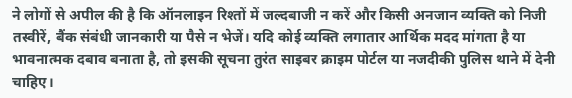ने लोगों से अपील की है कि ऑनलाइन रिश्तों में जल्दबाजी न करें और किसी अनजान व्यक्ति को निजी तस्वीरें, बैंक संबंधी जानकारी या पैसे न भेजें। यदि कोई व्यक्ति लगातार आर्थिक मदद मांगता है या भावनात्मक दबाव बनाता है, तो इसकी सूचना तुरंत साइबर क्राइम पोर्टल या नजदीकी पुलिस थाने में देनी चाहिए।